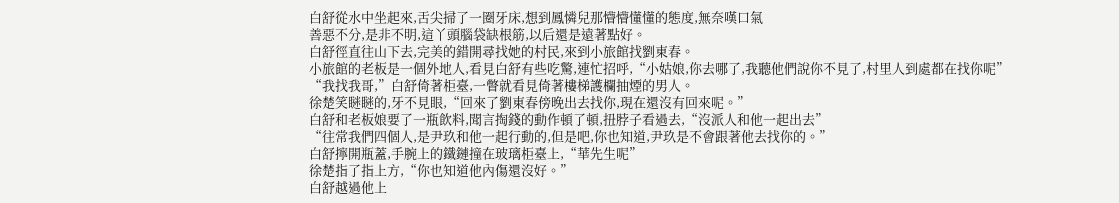白舒從水中坐起來,舌尖掃了一圈牙床,想到鳳憐兒那懵懵懂懂的態度,無奈嘆口氣
善惡不分,是非不明,這丫頭腦袋缺根筋,以后還是遠著點好。
白舒徑直往山下去,完美的錯開尋找她的村民,來到小旅館找劉東春。
小旅館的老板是一個外地人,看見白舒有些吃驚,連忙招呼,“小姑娘,你去哪了,我聽他們說你不見了,村里人到處都在找你呢”
“我找我哥,”白舒倚著柜臺,一瞥就看見倚著樓梯護欄抽煙的男人。
徐楚笑瞇瞇的,牙不見眼,“回來了劉東春傍晚出去找你,現在還沒有回來呢。”
白舒和老板娘要了一瓶飲料,聞言掏錢的動作頓了頓,扭脖子看過去,“沒派人和他一起出去”
“往常我們四個人,是尹玖和他一起行動的,但是吧,你也知道,尹玖是不會跟著他去找你的。”
白舒擰開瓶蓋,手腕上的鐵鏈撞在玻璃柜臺上,“華先生呢”
徐楚指了指上方,“你也知道他內傷還沒好。”
白舒越過他上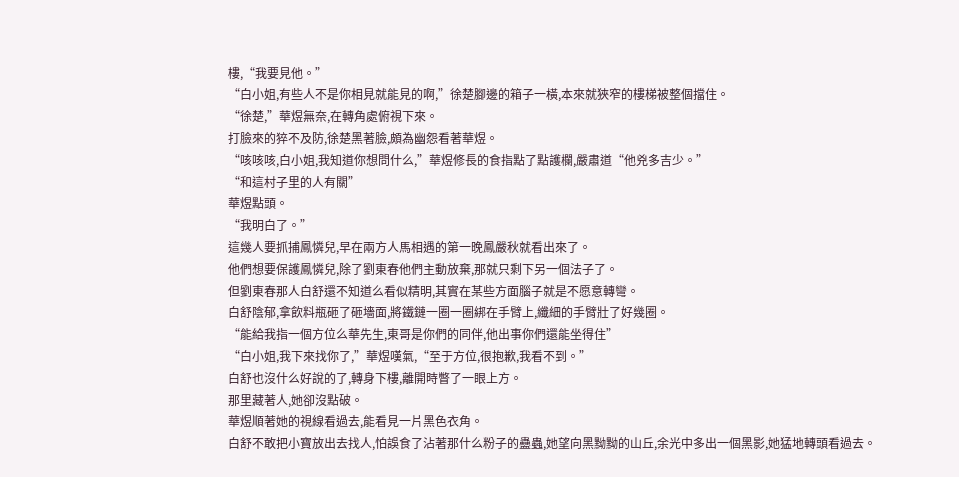樓,“我要見他。”
“白小姐,有些人不是你相見就能見的啊,”徐楚腳邊的箱子一橫,本來就狹窄的樓梯被整個擋住。
“徐楚,”華煜無奈,在轉角處俯視下來。
打臉來的猝不及防,徐楚黑著臉,頗為幽怨看著華煜。
“咳咳咳,白小姐,我知道你想問什么,”華煜修長的食指點了點護欄,嚴肅道“他兇多吉少。”
“和這村子里的人有關”
華煜點頭。
“我明白了。”
這幾人要抓捕鳳憐兒,早在兩方人馬相遇的第一晚鳳嚴秋就看出來了。
他們想要保護鳳憐兒,除了劉東春他們主動放棄,那就只剩下另一個法子了。
但劉東春那人白舒還不知道么看似精明,其實在某些方面腦子就是不愿意轉彎。
白舒陰郁,拿飲料瓶砸了砸墻面,將鐵鏈一圈一圈綁在手臂上,纖細的手臂壯了好幾圈。
“能給我指一個方位么華先生,東哥是你們的同伴,他出事你們還能坐得住”
“白小姐,我下來找你了,”華煜嘆氣,“至于方位,很抱歉,我看不到。”
白舒也沒什么好說的了,轉身下樓,離開時瞥了一眼上方。
那里藏著人,她卻沒點破。
華煜順著她的視線看過去,能看見一片黑色衣角。
白舒不敢把小寶放出去找人,怕誤食了沾著那什么粉子的蠱蟲,她望向黑黝黝的山丘,余光中多出一個黑影,她猛地轉頭看過去。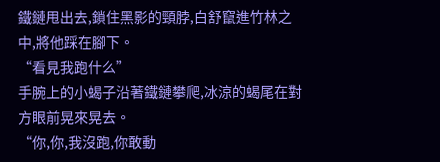鐵鏈甩出去,鎖住黑影的頸脖,白舒竄進竹林之中,將他踩在腳下。
“看見我跑什么”
手腕上的小蝎子沿著鐵鏈攀爬,冰涼的蝎尾在對方眼前晃來晃去。
“你,你,我沒跑,你敢動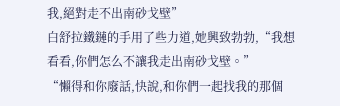我,絕對走不出南砂戈壁”
白舒拉鐵鏈的手用了些力道,她興致勃勃,“我想看看,你們怎么不讓我走出南砂戈壁。”
“懶得和你廢話,快說,和你們一起找我的那個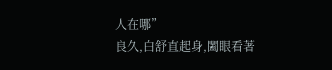人在哪”
良久,白舒直起身,闔眼看著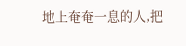地上奄奄一息的人,把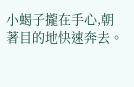小蝎子攏在手心,朝著目的地快速奔去。